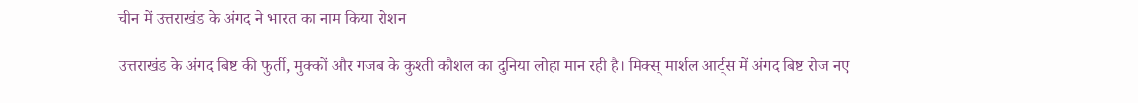चीन में उत्तराखंड के अंगद ने भारत का नाम किया रोशन

उत्तराखंड के अंगद बिष्ट की फुर्ती, मुक्कों और गजब के कुश्ती कौशल का दुनिया लोहा मान रही है। मिक्स् मार्शल आर्ट्स में अंगद बिष्ट रोज नए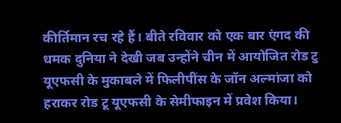कीर्तिमान रच रहे हैं। बीते रविवार को एक बार एंगद की धमक दुनिया ने देखी जब उन्होंने चीन में आयोजित रोड टु यूएफसी के मुकाबले में फिलीपींस के जॉन अल्मांजा को हराकर रोड टू यूएफसी के सेमीफाइन में प्रवेश किया।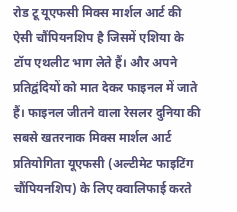रोड टू यूएफसी मिक्स मार्शल आर्ट की ऐसी चौंपियनशिप है जिसमें एशिया के टॉप एथलीट भाग लेते हैं। और अपने प्रतिद्वंदियों को मात देकर फाइनल में जाते हैं। फाइनल जीतने वाला रेसलर दुनिया की सबसे खतरनाक मिक्स मार्शल आर्ट प्रतियोगिता यूएफसी (अल्टीमेट फाइटिंग चौंपियनशिप) के लिए क्वालिफाई करते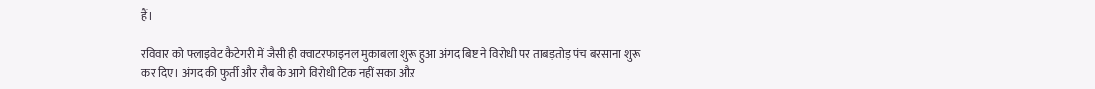हैं।

रविवार को फ्लाइवेट कैटेगरी में जैसी ही क्वाटरफाइनल मुकाबला शुरू हुआ अंगद बिष्ट ने विरोधी पर ताबड़तोड़ पंच बरसाना शुरू कर दिए। अंगद की फुर्ती और रौब के आगे विरोधी टिक नहीं सका औऱ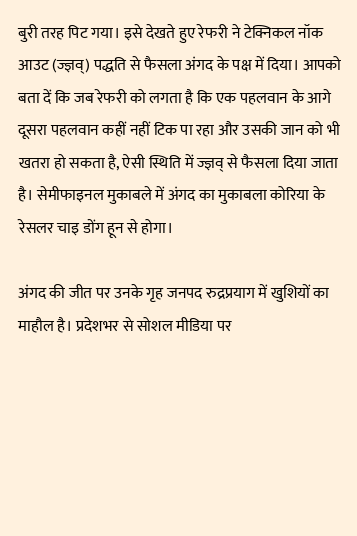बुरी तरह पिट गया। इसे देखते हुए रेफरी ने टेक्निकल नॉक आउट (ज्ज्ञव्) पद्धति से फैसला अंगद के पक्ष में दिया। आपको बता दें कि जब रेफरी को लगता है कि एक पहलवान के आगे दूसरा पहलवान कहीं नहीं टिक पा रहा और उसकी जान को भी खतरा हो सकता है, ऐसी स्थिति में ज्ज्ञव् से फैसला दिया जाता है। सेमीफाइनल मुकाबले में अंगद का मुकाबला कोरिया के रेसलर चाइ डोंग हून से होगा।

अंगद की जीत पर उनके गृह जनपद रुद्रप्रयाग में खुशियों का माहौल है। प्रदेशभर से सोशल मीडिया पर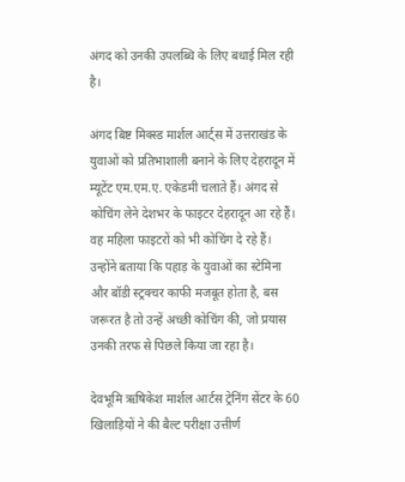अंगद को उनकी उपलब्धि के लिए बधाई मिल रही है।

अंगद बिष्ट मिक्स्ड मार्शल आर्ट्स में उत्तराखंड के युवाओं को प्रतिभाशाली बनाने के लिए देहरादून में म्यूटेंट एम.एम.ए. एकेडमी चलाते हैं। अंगद से कोचिंग लेने देशभर के फाइटर देहरादून आ रहे हैं। वह महिला फाइटरों को भी कोचिंग दे रहे हैं। उन्होंने बताया कि पहाड़ के युवाओं का स्टेमिना और बॉडी स्ट्रक्चर काफी मजबूत होता है, बस जरूरत है तो उन्हें अच्छी कोचिंग की, जो प्रयास उनकी तरफ से पिछले किया जा रहा है।

देवभूमि ऋषिकेश मार्शल आर्टस ट्रेनिंग सेंटर के 60 खिलाड़ियों ने की बैल्ट परीक्षा उत्तीर्ण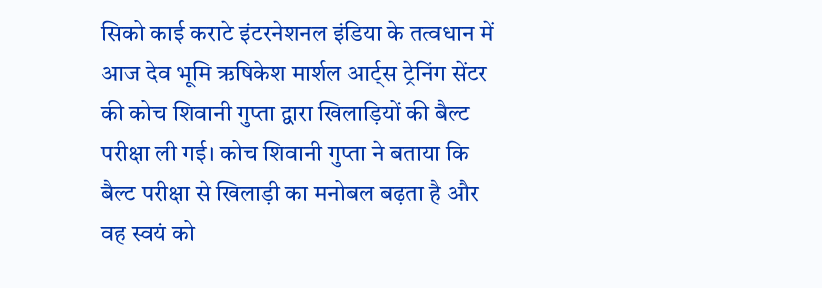सिको काई कराटे इंटरनेशनल इंडिया के तत्वधान में आज देव भूमि ऋषिकेश मार्शल आर्ट्स ट्रेनिंग सेंटर की कोच शिवानी गुप्ता द्वारा खिलाड़ियों की बैल्ट परीक्षा ली गई। कोच शिवानी गुप्ता ने बताया कि बैल्ट परीक्षा से खिलाड़ी का मनोबल बढ़ता है और वह स्वयं को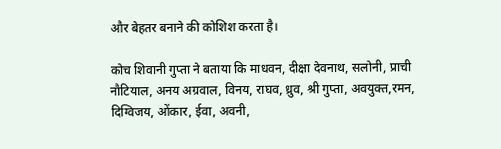और बेहतर बनाने की कोशिश करता है।

कोच शिवानी गुप्ता ने बताया कि माधवन, दीक्षा देवनाथ, सलोनी, प्राची नौटियाल, अनय अग्रवाल, विनय, राघव, ध्रुव, श्री गुप्ता, अवयुक्त,रमन, दिग्विजय, ओंकार, ईवा, अवनी,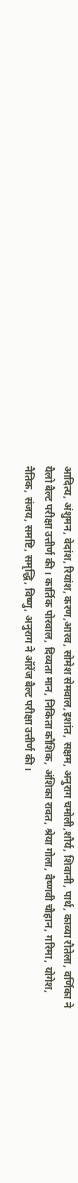आदित्य, अंशुमन, वेदांश, रियांश, करण,आरव, सोमेश सेमवाल,इशांत, सक्षम, अनुराग चमोली,शौर्य, शिवानी, पार्थ, काव्या रौतेला, वर्णिका ने यैलो बैल्ट परीक्षा उत्तीर्ण की। कार्तिक पोरवाल, दिव्यता मान, निकिता कौशिक, अंशिका रावत, श्रेया गोला, वैष्णवी चौहान, गरिमा, योगेश, नैतिक, संजय, समष्टि, समृद्धि, विष्णु, अनुराग ने ऑरेंज बैल्ट परीक्षा उत्तीर्ण की।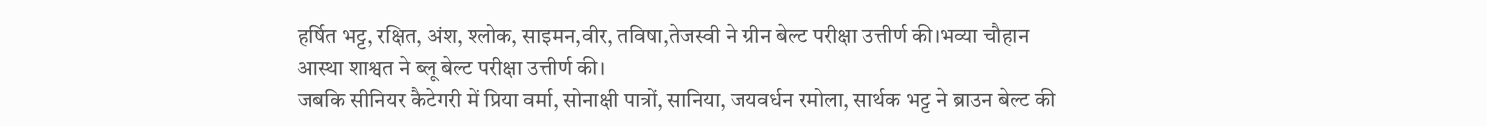हर्षित भट्ट, रक्षित, अंश, श्लोक, साइमन,वीर, तविषा,तेजस्वी ने ग्रीन बेल्ट परीक्षा उत्तीर्ण की।भव्या चौहान आस्था शाश्वत ने ब्लू बेल्ट परीक्षा उत्तीर्ण की।
जबकि सीनियर कैटेगरी में प्रिया वर्मा, सोनाक्षी पात्रों, सानिया, जयवर्धन रमोला, सार्थक भट्ट ने ब्राउन बेल्ट की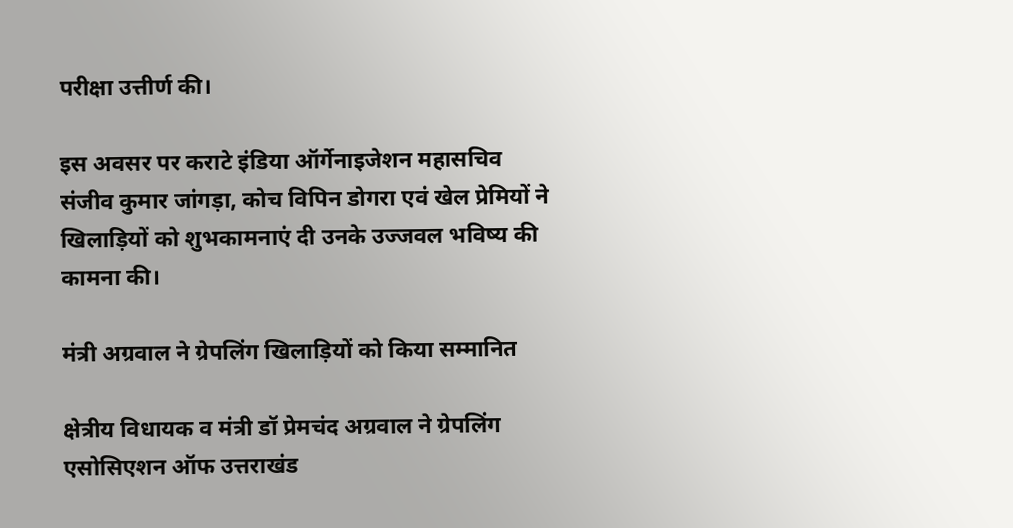परीक्षा उत्तीर्ण की।

इस अवसर पर कराटे इंडिया ऑर्गेनाइजेशन महासचिव संजीव कुमार जांगड़ा, कोच विपिन डोगरा एवं खेल प्रेमियों ने खिलाड़ियों को शुभकामनाएं दी उनके उज्जवल भविष्य की कामना की।

मंत्री अग्रवाल ने ग्रेपलिंग खिलाड़ियों को किया सम्मानित

क्षेत्रीय विधायक व मंत्री डॉ प्रेमचंद अग्रवाल ने ग्रेपलिंग एसोसिएशन ऑफ उत्तराखंड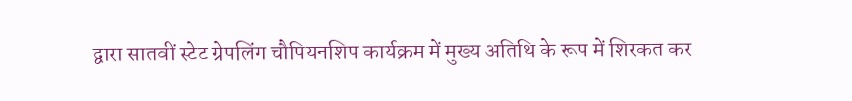द्वारा सातवीं स्टेट ग्रेपलिंग चौपियनशिप कार्यक्रम में मुख्य अतिथि के रूप में शिरकत कर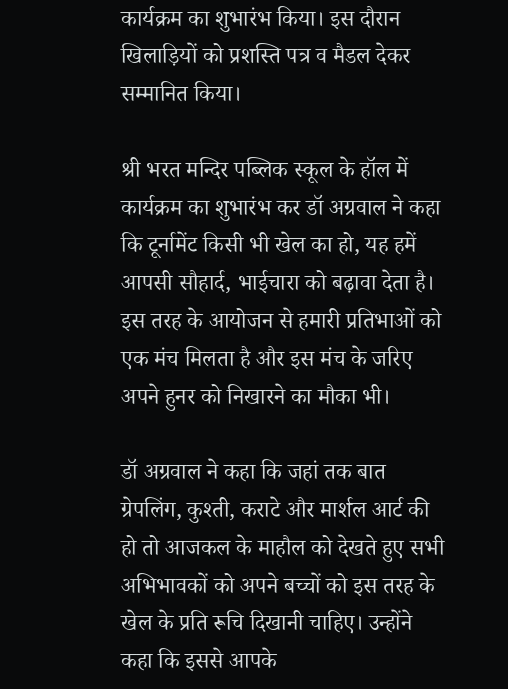कार्यक्रम का शुभारंभ किया। इस दौरान खिलाड़ियों को प्रशस्ति पत्र व मैडल देकर सम्मानित किया।

श्री भरत मन्दिर पब्लिक स्कूल के हॉल में कार्यक्रम का शुभारंभ कर डॉ अग्रवाल ने कहा कि टूर्नामेंट किसी भी खेल का हो, यह हमें आपसी सौहार्द, भाईचारा को बढ़ावा देता है। इस तरह के आयोजन से हमारी प्रतिभाओं को एक मंच मिलता है और इस मंच के जरिए अपने हुनर को निखारने का मौका भी।

डॉ अग्रवाल ने कहा कि जहां तक बात ग्रेपलिंग, कुश्ती, कराटे और मार्शल आर्ट की हो तो आजकल के माहौल को देखते हुए सभी अभिभावकों को अपने बच्चों को इस तरह के खेल के प्रति रूचि दिखानी चाहिए। उन्होंने कहा कि इससे आपके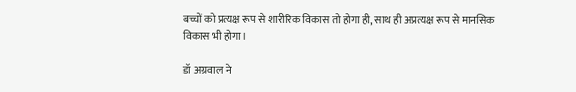बच्चों को प्रत्यक्ष रूप से शारीरिक विकास तो होगा ही, साथ ही अप्रत्यक्ष रूप से मानसिक विकास भी होगा।

डॉ अग्रवाल ने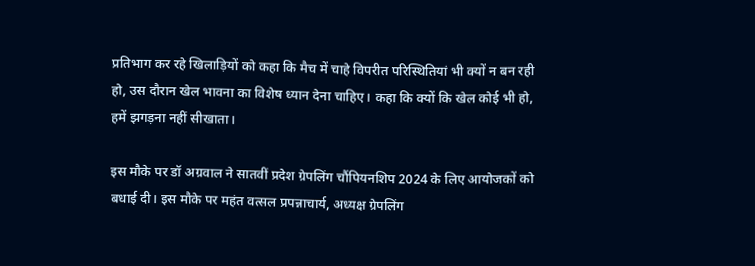प्रतिभाग कर रहे खिलाड़ियों को कहा कि मैच में चाहे विपरीत परिस्थितियां भी क्यों न बन रही हो, उस दौरान खेल भावना का विशेष ध्यान देना चाहिए। कहा कि क्यों कि खेल कोई भी हो, हमें झगड़ना नहीं सीखाता।

इस मौके पर डॉ अग्रवाल ने सातवीं प्रदेश ग्रेपलिंग चौंपियनशिप 2024 के लिए आयोजकों को बधाई दी। इस मौके पर महंत वत्सल प्रपन्नाचार्य, अध्यक्ष ग्रेपलिंग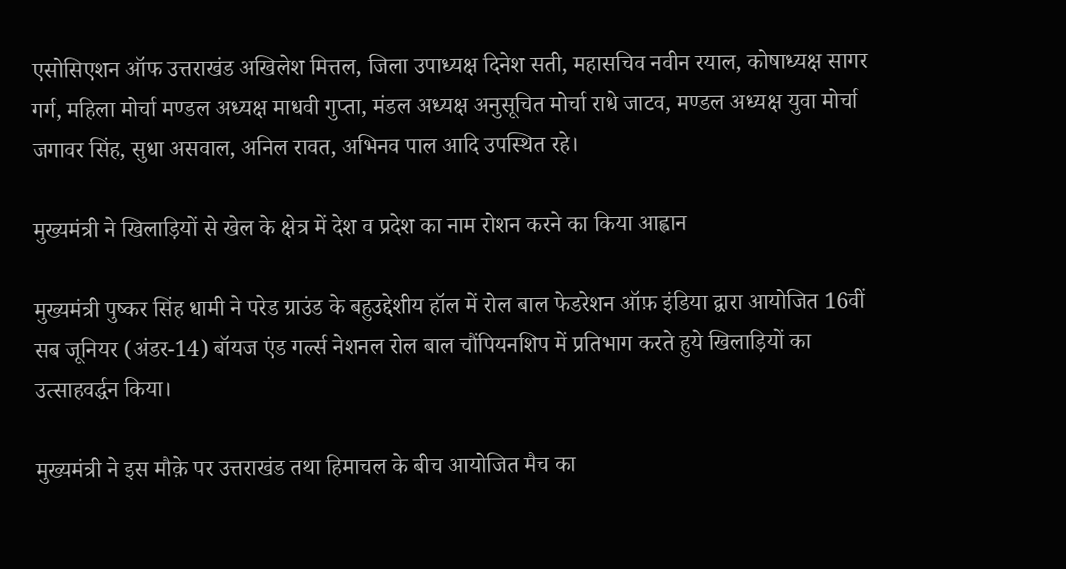एसोसिएशन ऑफ उत्तराखंड अखिलेश मित्तल, जिला उपाध्यक्ष दिनेश सती, महासचिव नवीन रयाल, कोषाध्यक्ष सागर गर्ग, महिला मोर्चा मण्डल अध्यक्ष माधवी गुप्ता, मंडल अध्यक्ष अनुसूचित मोर्चा राधे जाटव, मण्डल अध्यक्ष युवा मोर्चा जगावर सिंह, सुधा असवाल, अनिल रावत, अभिनव पाल आदि उपस्थित रहे।

मुख्यमंत्री ने खिलाड़ियों से खेल के क्षेत्र में देश व प्रदेश का नाम रोशन करने का किया आह्वान

मुख्यमंत्री पुष्कर सिंह धामी ने परेड ग्राउंड के बहुउद्देशीय हॉल में रोल बाल फेडरेशन ऑफ़ इंडिया द्वारा आयोजित 16वीं सब जूनियर (अंडर-14) बॉयज एंड गर्ल्स नेशनल रोल बाल चौंपियनशिप में प्रतिभाग करते हुये खिलाड़ियों का उत्साहवर्द्धन किया।

मुख्यमंत्री ने इस मौक़े पर उत्तराखंड तथा हिमाचल के बीच आयोजित मैच का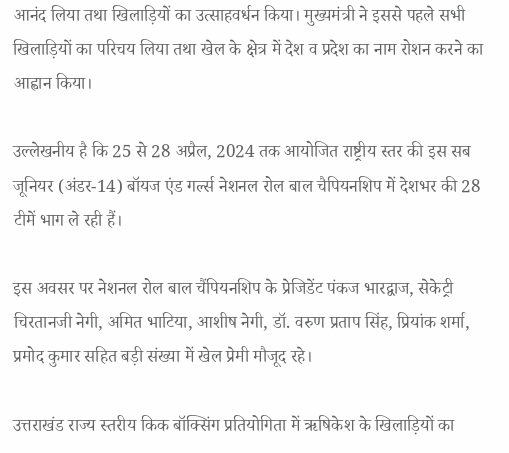आनंद लिया तथा खिलाड़ियों का उत्साहवर्धन किया। मुख्यमंत्री ने इससे पहले सभी खिलाड़ियों का परिचय लिया तथा खेल के क्षेत्र में देश व प्रदेश का नाम रोशन करने का आह्वान किया।

उल्लेखनीय है कि 25 से 28 अप्रैल, 2024 तक आयोजित राष्ट्रीय स्तर की इस सब जूनियर (अंडर-14) बॉयज एंड गर्ल्स नेशनल रोल बाल चैपियनशिप में देशभर की 28 टीमें भाग ले रही हैं।

इस अवसर पर नेशनल रोल बाल चैंपियनशिप के प्रेजिडेंट पंकज भारद्वाज, सेकेट्री चिरतानजी नेगी, अमित भाटिया, आशीष नेगी, डॉ. वरुण प्रताप सिंह, प्रियांक शर्मा, प्रमोद कुमार सहित बड़ी संख्या में खेल प्रेमी मौजूद रहे।

उत्तराखंड राज्य स्तरीय किक बॉक्सिंग प्रतियोगिता में ऋषिकेश के खिलाड़ियों का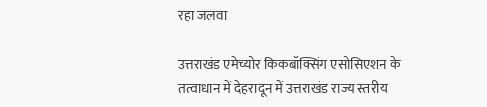रहा जलवा

उत्तराखंड एमेच्योर किकबॉक्सिंग एसोसिएशन के तत्वाधान में देहरादून में उत्तराखंड राज्य स्तरीय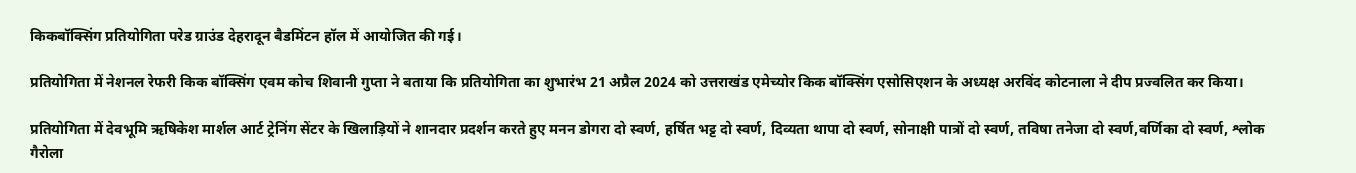किकबॉक्सिंग प्रतियोगिता परेड ग्राउंड देहरादून बैडमिंटन हॉल में आयोजित की गई।

प्रतियोगिता में नेशनल रेफरी किक बॉक्सिंग एवम कोच शिवानी गुप्ता ने बताया कि प्रतियोगिता का शुभारंभ 21 अप्रैल 2024 को उत्तराखंड एमेच्योर किक बॉक्सिंग एसोसिएशन के अध्यक्ष अरविंद कोटनाला ने दीप प्रज्वलित कर किया।

प्रतियोगिता में देवभूमि ऋषिकेश मार्शल आर्ट ट्रेनिंग सेंटर के खिलाड़ियों ने शानदार प्रदर्शन करते हुए मनन डोगरा दो स्वर्ण, हर्षित भट्ट दो स्वर्ण, दिव्यता थापा दो स्वर्ण, सोनाक्षी पात्रों दो स्वर्ण, तविषा तनेजा दो स्वर्ण,वर्णिका दो स्वर्ण, श्लोक गैरोला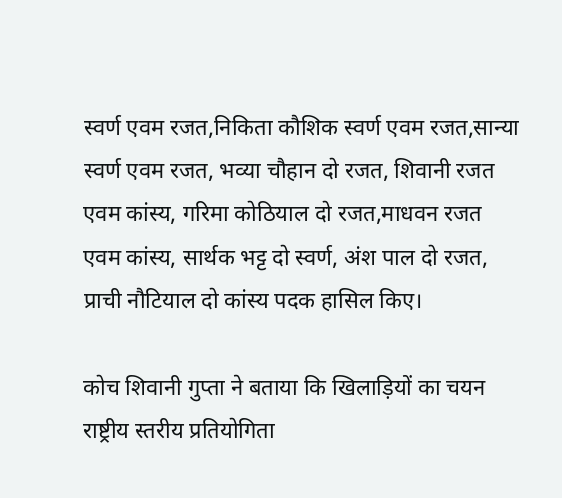स्वर्ण एवम रजत,निकिता कौशिक स्वर्ण एवम रजत,सान्या स्वर्ण एवम रजत, भव्या चौहान दो रजत, शिवानी रजत एवम कांस्य, गरिमा कोठियाल दो रजत,माधवन रजत एवम कांस्य, सार्थक भट्ट दो स्वर्ण, अंश पाल दो रजत, प्राची नौटियाल दो कांस्य पदक हासिल किए।

कोच शिवानी गुप्ता ने बताया कि खिलाड़ियों का चयन राष्ट्रीय स्तरीय प्रतियोगिता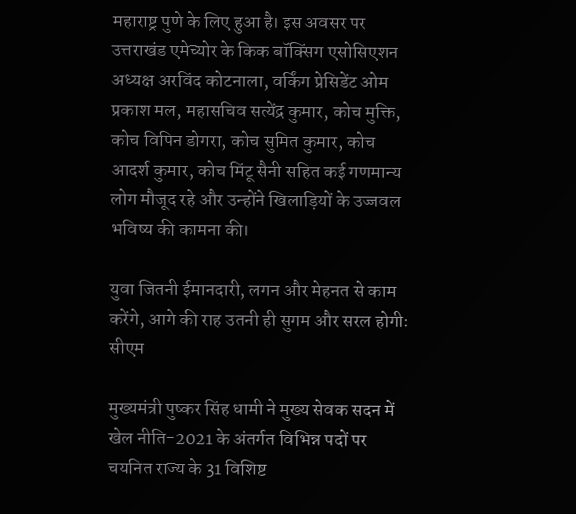महाराष्ट्र पुणे के लिए हुआ है। इस अवसर पर उत्तराखंड एमेच्योर के किक बॉक्सिंग एसोसिएशन अध्यक्ष अरविंद कोटनाला, वर्किंग प्रेसिडेंट ओम प्रकाश मल, महासचिव सत्येंद्र कुमार, कोच मुक्ति, कोच विपिन डोगरा, कोच सुमित कुमार, कोच आदर्श कुमार, कोच मिंटू सैनी सहित कई गणमान्य लोग मौजूद रहे और उन्होंने खिलाड़ियों के उज्जवल भविष्य की कामना की।

युवा जितनी ईमानदारी, लगन और मेहनत से काम करेंगे, आगे की राह उतनी ही सुगम और सरल होगीः सीएम

मुख्यमंत्री पुष्कर सिंह धामी ने मुख्य सेवक सदन में खेल नीति-2021 के अंतर्गत विभिन्न पदों पर चयनित राज्य के 31 विशिष्ट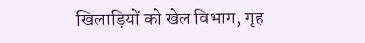खिलाड़ियों को खेल विभाग, गृह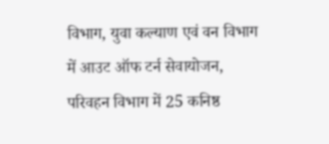विभाग, युवा कल्याण एवं वन विभाग में आउट ऑफ टर्न सेवायोजन, परिवहन विभाग में 25 कनिष्ठ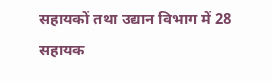सहायकों तथा उद्यान विभाग में 28 सहायक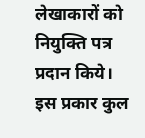लेखाकारों को नियुक्ति पत्र प्रदान किये। इस प्रकार कुल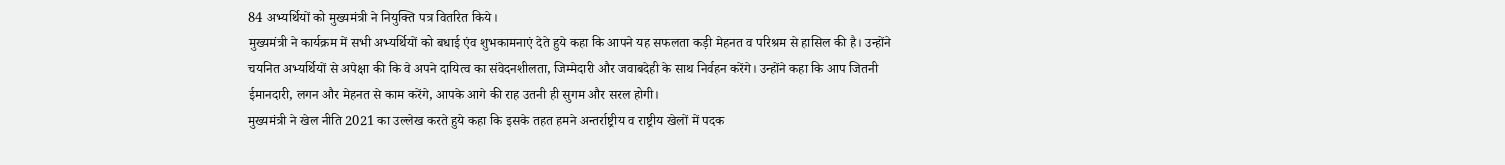84 अभ्यर्थियों को मुख्यमंत्री ने नियुक्ति पत्र वितरित किये।
मुख्यमंत्री ने कार्यक्रम में सभी अभ्यर्थियों को बधाई एंव शुभकामनाएं देते हुये कहा कि आपने यह सफलता कड़ी मेहनत व परिश्रम से हासिल की है। उन्होंने चयनित अभ्यर्थियों से अपेक्षा की कि वे अपने दायित्व का संवेदनशीलता, जिम्मेदारी और जवाबदेही के साथ निर्वहन करेंगे। उन्होंने कहा कि आप जितनी ईमानदारी, लगन और मेहनत से काम करेंगे, आपके आगे की राह उतनी ही सुगम और सरल होगी।
मुख्यमंत्री ने खेल नीति 2021 का उल्लेख करते हुये कहा कि इसके तहत हमने अन्तर्राष्ट्रीय व राष्ट्रीय खेलों में पदक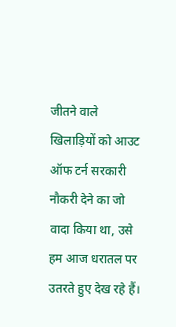जीतने वाले खिलाड़ियों को आउट ऑफ टर्न सरकारी नौकरी देने का जो वादा किया था, उसे हम आज धरातल पर उतरते हुए देख रहे हैं।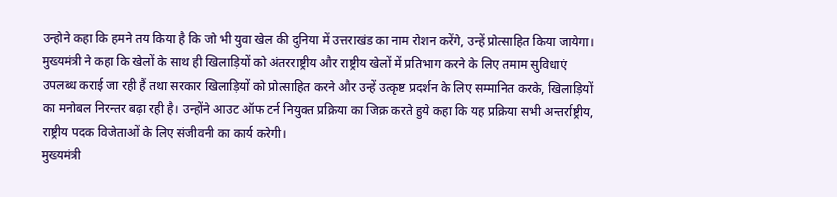उन्होने कहा कि हमने तय किया है कि जो भी युवा खेल की दुनिया में उत्तराखंड का नाम रोशन करेंगे, उन्हें प्रोत्साहित किया जायेगा।
मुख्यमंत्री ने कहा कि खेलों के साथ ही खिलाड़ियों को अंतरराष्ट्रीय और राष्ट्रीय खेलों में प्रतिभाग करने के लिए तमाम सुविधाएं उपलब्ध कराई जा रही हैं तथा सरकार खिलाड़ियों को प्रोत्साहित करने और उन्हें उत्कृष्ट प्रदर्शन के लिए सम्मानित करके, खिलाड़ियों का मनोबल निरन्तर बढ़ा रही है। उन्होंने आउट ऑफ टर्न नियुक्त प्रक्रिया का जिक्र करते हुये कहा कि यह प्रक्रिया सभी अन्तर्राष्ट्रीय, राष्ट्रीय पदक विजेताओं के लिए संजीवनी का कार्य करेगी।
मुख्यमंत्री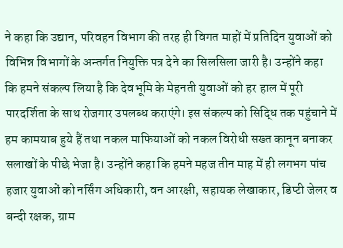ने कहा कि उद्यान, परिवहन विभाग की तरह ही विगत माहों में प्रतिदिन युवाओं को विभिन्न विभागों के अन्तर्गत नियुक्ति पत्र देने का सिलसिला जारी है। उन्होंने कहा कि हमने संकल्प लिया है कि देवभूमि के मेहनती युवाओं को हर हाल में पूरी पारदर्शिता के साथ रोजगार उपलब्ध कराएंगे। इस संकल्प को सिद्धि तक पहुंचाने में हम कामयाब हुये हैं तथा नकल माफियाओं को नकल विरोधी सख्त कानून बनाकर सलाखों के पीछे भेजा है। उन्होंने कहा कि हमने महज तीन माह में ही लगभग पांच हजार युवाओं को नर्सिंग अधिकारी, वन आरक्षी, सहायक लेखाकार, डिप्टी जेलर व बन्दी रक्षक, ग्राम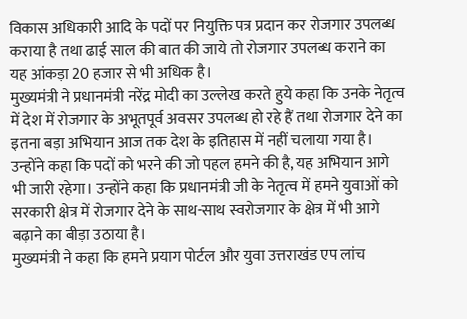विकास अधिकारी आदि के पदों पर नियुक्ति पत्र प्रदान कर रोजगार उपलब्ध कराया है तथा ढाई साल की बात की जाये तो रोजगार उपलब्ध कराने का यह आंकड़ा 20 हजार से भी अधिक है।
मुख्यमंत्री ने प्रधानमंत्री नरेंद्र मोदी का उल्लेख करते हुये कहा कि उनके नेतृत्व में देश में रोजगार के अभूतपूर्व अवसर उपलब्ध हो रहे हैं तथा रोजगार देने का इतना बड़ा अभियान आज तक देश के इतिहास में नहीं चलाया गया है। उन्होंने कहा कि पदों को भरने की जो पहल हमने की है, यह अभियान आगे भी जारी रहेगा। उन्होंने कहा कि प्रधानमंत्री जी के नेतृत्व में हमने युवाओं को सरकारी क्षेत्र में रोजगार देने के साथ-साथ स्वरोजगार के क्षेत्र में भी आगे बढ़ाने का बीड़ा उठाया है।
मुख्यमंत्री ने कहा कि हमने प्रयाग पोर्टल और युवा उत्तराखंड एप लांच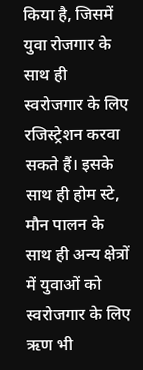किया है, जिसमें युवा रोजगार के साथ ही स्वरोजगार के लिए रजिस्ट्रेशन करवा सकते हैं। इसके साथ ही होम स्टे, मौन पालन के साथ ही अन्य क्षेत्रों में युवाओं को स्वरोजगार के लिए ऋण भी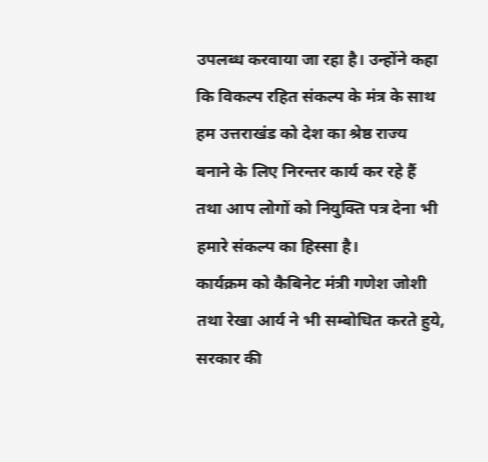उपलब्ध करवाया जा रहा है। उन्होंने कहा कि विकल्प रहित संकल्प के मंत्र के साथ हम उत्तराखंड को देश का श्रेष्ठ राज्य बनाने के लिए निरन्तर कार्य कर रहे हैं तथा आप लोगों को नियुक्ति पत्र देना भी हमारे संकल्प का हिस्सा है।
कार्यक्रम को कैबिनेट मंत्री गणेश जोशी तथा रेखा आर्य ने भी सम्बोधित करते हुये, सरकार की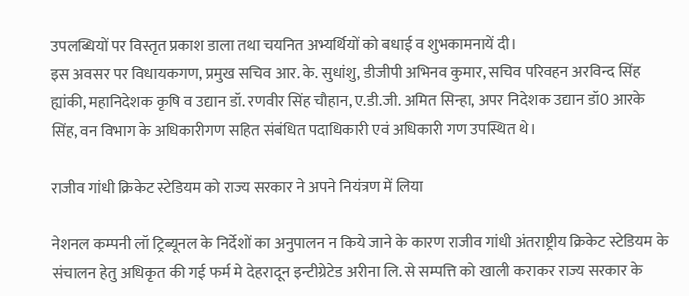उपलब्धियों पर विस्तृत प्रकाश डाला तथा चयनित अभ्यर्थियों को बधाई व शुभकामनायें दी।
इस अवसर पर विधायकगण, प्रमुख सचिव आर. के. सुधांशु, डीजीपी अभिनव कुमार, सचिव परिवहन अरविन्द सिंह ह्यांकी, महानिदेशक कृषि व उद्यान डॉ. रणवीर सिंह चौहान, ए.डी.जी. अमित सिन्हा, अपर निदेशक उद्यान डॉ0 आरके सिंह, वन विभाग के अधिकारीगण सहित संबंधित पदाधिकारी एवं अधिकारी गण उपस्थित थे।

राजीव गांधी क्रिकेट स्टेडियम को राज्य सरकार ने अपने नियंत्रण में लिया

नेशनल कम्पनी लॉ ट्रिब्यूनल के निर्देशों का अनुपालन न किये जाने के कारण राजीव गांधी अंतराष्ट्रीय क्रिकेट स्टेडियम के संचालन हेतु अधिकृत की गई फर्म मे देहरादून इन्टीग्रेटेड अरीना लि. से सम्पत्ति को खाली कराकर राज्य सरकार के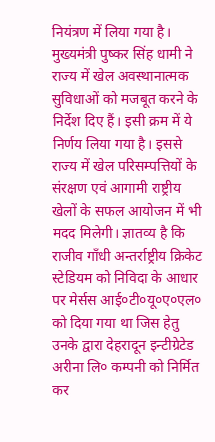नियंत्रण में लिया गया है। मुख्यमंत्री पुष्कर सिंह धामी ने राज्य में खेल अवस्थानात्मक सुविधाओं को मजबूत करने के निर्देश दिए हैं। इसी क्रम में ये निर्णय लिया गया है। इससे राज्य में खेल परिसम्पत्तियों के संरक्षण एवं आगामी राष्ट्रीय खेलों के सफल आयोजन में भी मदद मिलेगी। ज्ञातव्य है कि राजीव गाँधी अन्तर्राष्ट्रीय क्रिकेट स्टेडियम को निविदा के आधार पर मेर्सस आई०टी०यू०ए०एल० को दिया गया था जिस हेतु उनके द्वारा देहरादून इन्टीग्रेटेड अरीना लि० कम्पनी को निर्मित कर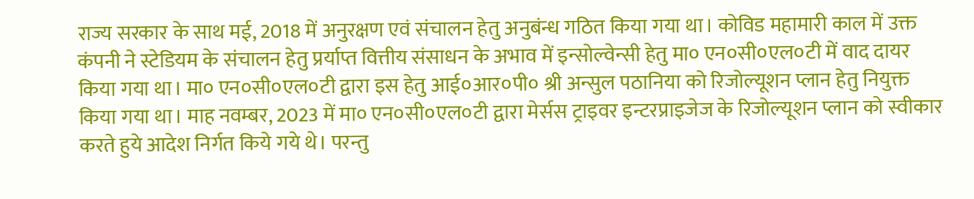राज्य सरकार के साथ मई, 2018 में अनुरक्षण एवं संचालन हेतु अनुबंन्ध गठित किया गया था। कोविड महामारी काल में उक्त कंपनी ने स्टेडियम के संचालन हेतु प्रर्याप्त वित्तीय संसाधन के अभाव में इन्सोल्वेन्सी हेतु मा० एन०सी०एल०टी में वाद दायर किया गया था। मा० एन०सी०एल०टी द्वारा इस हेतु आई०आर०पी० श्री अन्सुल पठानिया को रिजोल्यूशन प्लान हेतु नियुक्त किया गया था। माह नवम्बर, 2023 में मा० एन०सी०एल०टी द्वारा मेर्सस ट्राइवर इन्टरप्राइजेज के रिजोल्यूशन प्लान को स्वीकार करते हुये आदेश निर्गत किये गये थे। परन्तु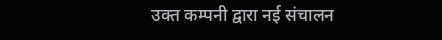उक्त कम्पनी द्वारा नई संचालन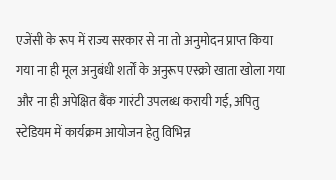एजेंसी के रूप में राज्य सरकार से ना तो अनुमोदन प्राप्त किया गया ना ही मूल अनुबंधी शर्तों के अनुरूप एस्क्रो खाता खोला गया और ना ही अपेक्षित बैंक गारंटी उपलब्ध करायी गई, अपितु स्टेडियम में कार्यक्रम आयोजन हेतु विभिन्न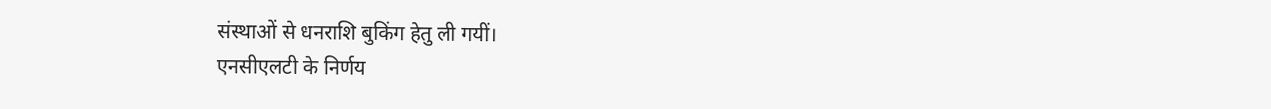संस्थाओं से धनराशि बुकिंग हेतु ली गयीं।
एनसीएलटी के निर्णय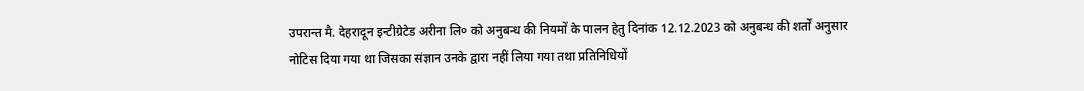उपरान्त मै. देहरादून इन्टीग्रेटेड अरीना लि० को अनुबन्ध की नियमों के पालन हेतु दिनांक 12.12.2023 को अनुबन्ध की शर्तों अनुसार नोटिस दिया गया था जिसका संज्ञान उनके द्वारा नहीं लिया गया तथा प्रतिनिधियों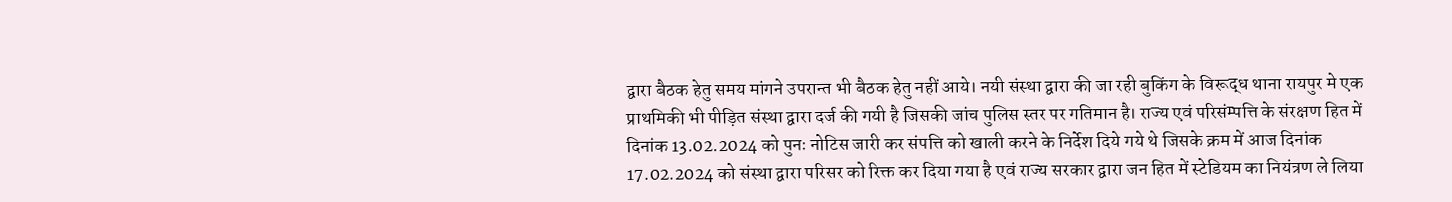द्वारा बैठक हेतु समय मांगने उपरान्त भी बैठक हेतु नहीं आये। नयी संस्था द्वारा की जा रही बुकिंग के विरूद्ध थाना रायपुर मे एक प्राथमिकी भी पीड़ित संस्था द्वारा दर्ज की गयी है जिसकी जांच पुलिस स्तर पर गतिमान है। राज्य एवं परिसंम्पत्ति के संरक्षण हित में दिनांक 13.02.2024 को पुनः नोटिस जारी कर संपत्ति को खाली करने के निर्देश दिये गये थे जिसके क्रम में आज दिनांक 17.02.2024 को संस्था द्वारा परिसर को रिक्त कर दिया गया है एवं राज्य सरकार द्वारा जन हित में स्टेडियम का नियंत्रण ले लिया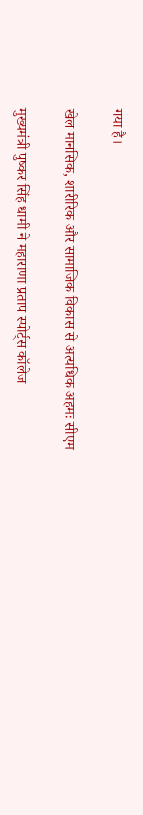गया है।

खेल मानसिक, शारीरिक और सामाजिक विकास से अत्यधिक अहमः सीएम

मुख्यमंत्री पुष्कर सिंह धामी ने महाराणा प्रताप स्पोर्ट्स कॉलेज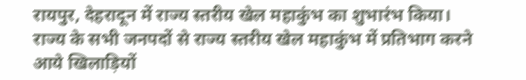रायपुर, देहरादून में राज्य स्तरीय खेल महाकुंभ का शुभारंभ किया। राज्य के सभी जनपदों से राज्य स्तरीय खेल महाकुंभ में प्रतिभाग करने आये खिलाड़ियों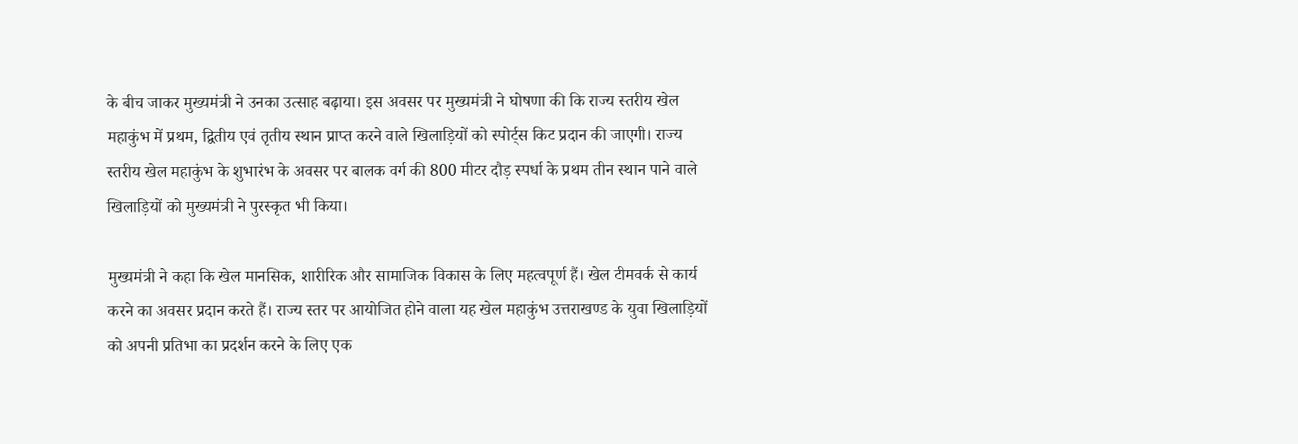के बीच जाकर मुख्यमंत्री ने उनका उत्साह बढ़ाया। इस अवसर पर मुख्यमंत्री ने घोषणा की कि राज्य स्तरीय खेल महाकुंभ में प्रथम, द्वितीय एवं तृतीय स्थान प्राप्त करने वाले खिलाड़ियों को स्पोर्ट्स किट प्रदान की जाएगी। राज्य स्तरीय खेल महाकुंभ के शुभारंभ के अवसर पर बालक वर्ग की 800 मीटर दौड़ स्पर्धा के प्रथम तीन स्थान पाने वाले खिलाड़ियों को मुख्यमंत्री ने पुरस्कृत भी किया।

मुख्यमंत्री ने कहा कि खेल मानसिक, शारीरिक और सामाजिक विकास के लिए महत्वपूर्ण हैं। खेल टीमवर्क से कार्य करने का अवसर प्रदान करते हैं। राज्य स्तर पर आयोजित होने वाला यह खेल महाकुंभ उत्तराखण्ड के युवा खिलाड़ियों को अपनी प्रतिभा का प्रदर्शन करने के लिए एक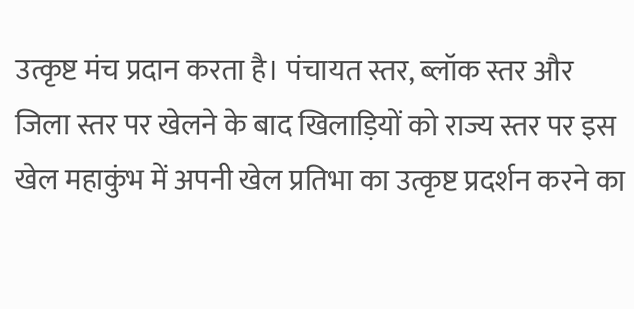उत्कृष्ट मंच प्रदान करता है। पंचायत स्तर, ब्लॉक स्तर और जिला स्तर पर खेलने के बाद खिलाड़ियों को राज्य स्तर पर इस खेल महाकुंभ में अपनी खेल प्रतिभा का उत्कृष्ट प्रदर्शन करने का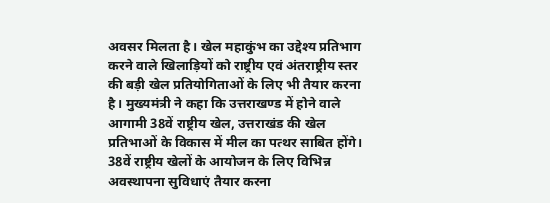अवसर मिलता है। खेल महाकुंभ का उद्देश्य प्रतिभाग करने वाले खिलाड़ियों को राष्ट्रीय एवं अंतराष्ट्रीय स्तर की बड़ी खेल प्रतियोगिताओं के लिए भी तैयार करना है। मुख्यमंत्री ने कहा कि उत्तराखण्ड में होने वाले आगामी 38वें राष्ट्रीय खेल, उत्तराखंड की खेल प्रतिभाओं के विकास में मील का पत्थर साबित होंगे। 38वें राष्ट्रीय खेलों के आयोजन के लिए विभिन्न अवस्थापना सुविधाएं तैयार करना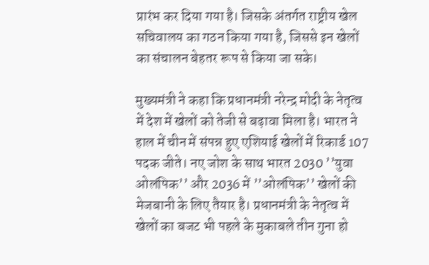प्रारंभ कर दिया गया है। जिसके अंतर्गत राष्ट्रीय खेल सचिवालय का गठन किया गया है, जिससे इन खेलों का संचालन बेहतर रूप से किया जा सके।

मुख्यमंत्री ने कहा कि प्रधानमंत्री नरेन्द्र मोदी के नेतृत्व में देश में खेलों को तेजी से बढ़ावा मिला है। भारत ने हाल में चीन में संपन्न हुए एशियाई खेलों में रिकार्ड 107 पदक जीते। नए जोश के साथ भारत 2030 ’’युवा ओलंपिक’’ और 2036 में ’’ओलंपिक’’ खेलों की मेजबानी के लिए तैयार है। प्रधानमंत्री के नेतृत्व में खेलों का बजट भी पहले के मुकाबले तीन गुना हो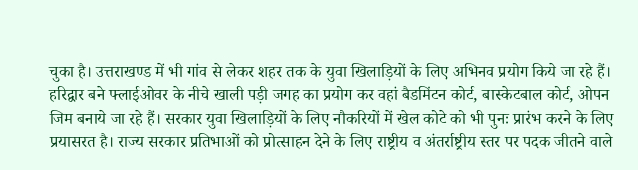चुका है। उत्तराखण्ड में भी गांव से लेकर शहर तक के युवा खिलाड़ियों के लिए अभिनव प्रयोग किये जा रहे हैं। हरिद्वार बने फ्लाईओवर के नीचे खाली पड़ी जगह का प्रयोग कर वहां बैडमिंटन कोर्ट, बास्केटबाल कोर्ट, ओपन जिम बनाये जा रहे हैं। सरकार युवा खिलाड़ियों के लिए नौकरियों में खेल कोटे को भी पुनः प्रारंभ करने के लिए प्रयासरत है। राज्य सरकार प्रतिभाओं को प्रोत्साहन देने के लिए राष्ट्रीय व अंतर्राष्ट्रीय स्तर पर पदक जीतने वाले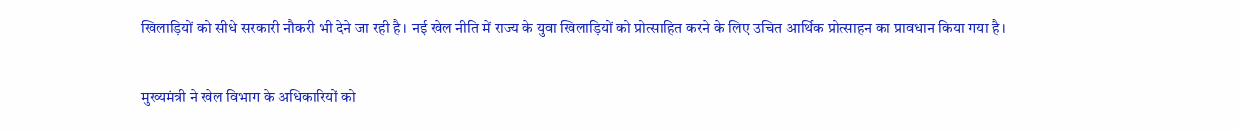खिलाड़ियों को सीधे सरकारी नौकरी भी देने जा रही है। नई खेल नीति में राज्य के युवा खिलाड़ियों को प्रोत्साहित करने के लिए उचित आर्थिक प्रोत्साहन का प्रावधान किया गया है।

मुख्यमंत्री ने खेल विभाग के अधिकारियों को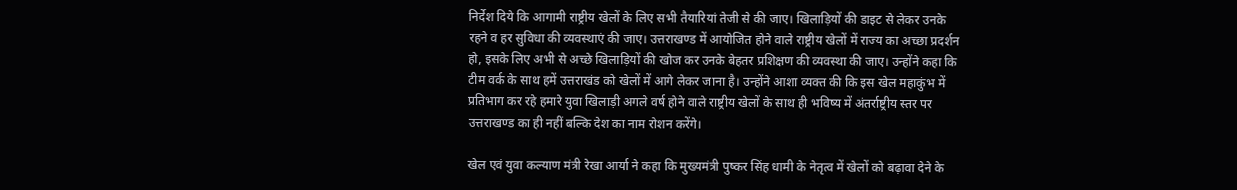निर्देश दिये कि आगामी राष्ट्रीय खेलों के लिए सभी तैयारियां तेजी से की जाए। खिलाड़ियों की डाइट से लेकर उनके रहने व हर सुविधा की व्यवस्थाएं की जाए। उत्तराखण्ड में आयोजित होने वाले राष्ट्रीय खेलों में राज्य का अच्छा प्रदर्शन हो, इसके लिए अभी से अच्छे खिलाड़ियों की खोज कर उनके बेहतर प्रशिक्षण की व्यवस्था की जाए। उन्होंने कहा कि टीम वर्क के साथ हमें उत्तराखंड को खेलों में आगे लेकर जाना है। उन्होंने आशा व्यक्त की कि इस खेल महाकुंभ में प्रतिभाग कर रहे हमारे युवा खिलाड़ी अगले वर्ष होने वाले राष्ट्रीय खेलों के साथ ही भविष्य में अंतर्राष्ट्रीय स्तर पर उत्तराखण्ड का ही नहीं बल्कि देश का नाम रोशन करेंगे।

खेल एवं युवा कल्याण मंत्री रेखा आर्या ने कहा कि मुख्यमंत्री पुष्कर सिंह धामी के नेतृत्व में खेलों को बढ़ावा देने के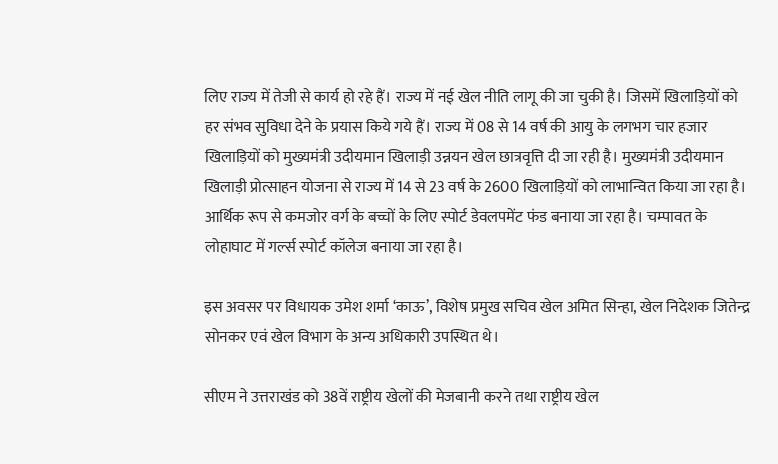लिए राज्य में तेजी से कार्य हो रहे हैं। राज्य में नई खेल नीति लागू की जा चुकी है। जिसमें खिलाड़ियों को हर संभव सुविधा देने के प्रयास किये गये हैं। राज्य में 08 से 14 वर्ष की आयु के लगभग चार हजार खिलाड़ियों को मुख्यमंत्री उदीयमान खिलाड़ी उन्नयन खेल छात्रवृत्ति दी जा रही है। मुख्यमंत्री उदीयमान खिलाड़ी प्रोत्साहन योजना से राज्य में 14 से 23 वर्ष के 2600 खिलाड़ियों को लाभान्वित किया जा रहा है। आर्थिक रूप से कमजोर वर्ग के बच्चों के लिए स्पोर्ट डेवलपमेंट फंड बनाया जा रहा है। चम्पावत के लोहाघाट में गर्ल्स स्पोर्ट कॉलेज बनाया जा रहा है।

इस अवसर पर विधायक उमेश शर्मा ‘काऊ’, विशेष प्रमुख सचिव खेल अमित सिन्हा, खेल निदेशक जितेन्द्र सोनकर एवं खेल विभाग के अन्य अधिकारी उपस्थित थे।

सीएम ने उत्तराखंड को 38वें राष्ट्रीय खेलों की मेजबानी करने तथा राष्ट्रीय खेल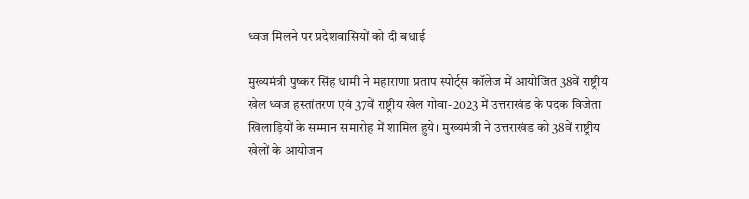ध्वज मिलने पर प्रदेशवासियों को दी बधाई

मुख्यमंत्री पुष्कर सिंह धामी ने महाराणा प्रताप स्पोर्ट्स कॉलेज में आयोजित 38वें राष्ट्रीय खेल ध्वज हस्तांतरण एवं 37वें राष्ट्रीय खेल गोवा-2023 में उत्तराखंड के पदक विजेता खिलाड़ियों के सम्मान समारोह में शामिल हुये। मुख्यमंत्री ने उत्तराखंड को 38वें राष्ट्रीय खेलों के आयोजन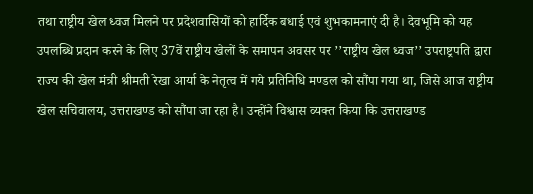तथा राष्ट्रीय खेल ध्वज मिलने पर प्रदेशवासियों को हार्दिक बधाई एवं शुभकामनाएं दी है। देवभूमि को यह उपलब्धि प्रदान करने के लिए 37वें राष्ट्रीय खेलों के समापन अवसर पर ’’राष्ट्रीय खेल ध्वज’’ उपराष्ट्रपति द्वारा राज्य की खेल मंत्री श्रीमती रेखा आर्या के नेतृत्व में गये प्रतिनिधि मण्डल को सौंपा गया था, जिसे आज राष्ट्रीय खेल सचिवालय, उत्तराखण्ड को सौंपा जा रहा है। उन्होंने विश्वास व्यक्त किया कि उत्तराखण्ड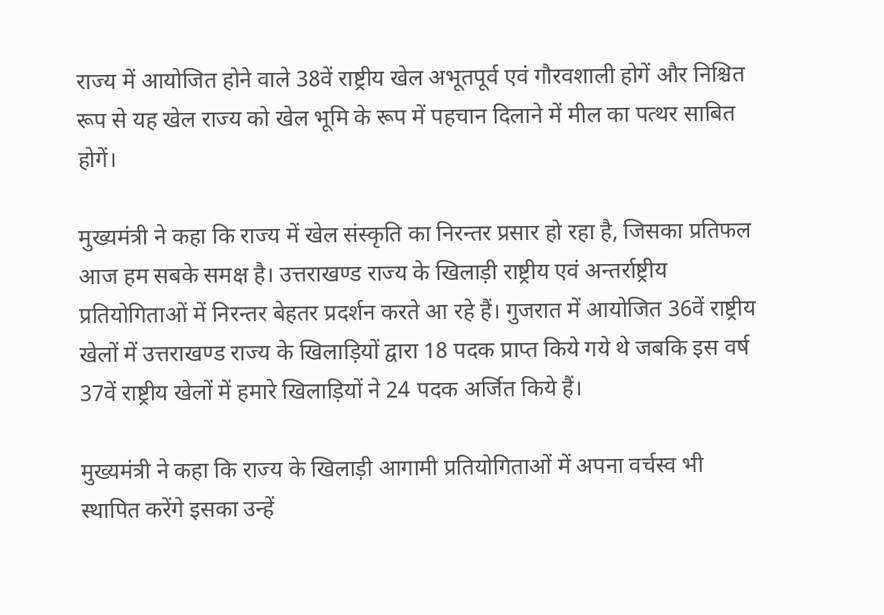राज्य में आयोजित होने वाले 38वें राष्ट्रीय खेल अभूतपूर्व एवं गौरवशाली होगें और निश्चित रूप से यह खेल राज्य को खेल भूमि के रूप में पहचान दिलाने में मील का पत्थर साबित होगें।

मुख्यमंत्री ने कहा कि राज्य में खेल संस्कृति का निरन्तर प्रसार हो रहा है, जिसका प्रतिफल आज हम सबके समक्ष है। उत्तराखण्ड राज्य के खिलाड़ी राष्ट्रीय एवं अन्तर्राष्ट्रीय प्रतियोगिताओं में निरन्तर बेहतर प्रदर्शन करते आ रहे हैं। गुजरात में आयोजित 36वें राष्ट्रीय खेलों में उत्तराखण्ड राज्य के खिलाड़ियों द्वारा 18 पदक प्राप्त किये गये थे जबकि इस वर्ष 37वें राष्ट्रीय खेलों में हमारे खिलाड़ियों ने 24 पदक अर्जित किये हैं।

मुख्यमंत्री ने कहा कि राज्य के खिलाड़ी आगामी प्रतियोगिताओं में अपना वर्चस्व भी स्थापित करेंगे इसका उन्हें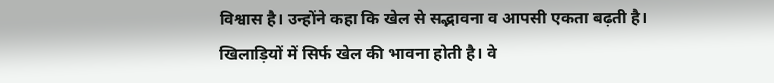विश्वास है। उन्होंने कहा कि खेल से सद्भावना व आपसी एकता बढ़ती है। खिलाड़ियों में सिर्फ खेल की भावना होती है। वे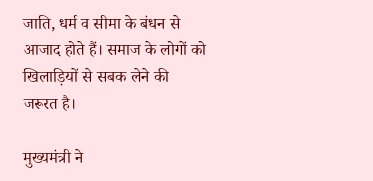जाति, धर्म व सीमा के बंधन से आजाद होते हैं। समाज के लोगों को खिलाड़ियों से सबक लेने की जरूरत है।

मुख्यमंत्री ने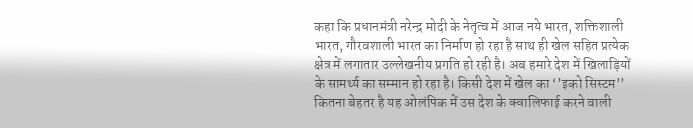कहा कि प्रधानमंत्री नरेन्द्र मोदी के नेतृत्व में आज नये भारत, शक्तिशाली भारत, गौरवशाली भारत का निर्माण हो रहा है साथ ही खेल सहित प्रत्येक क्षेत्र में लगातार उल्लेखनीय प्रगति हो रही है। अब हमारे देश में खिलाड़ियों के सामर्थ्य का सम्मान हो रहा है। किसी देश में खेल का ‘’इको सिस्टम’’ कितना बेहतर है यह ओलंपिक में उस देश के क्वालिफाई करने वाली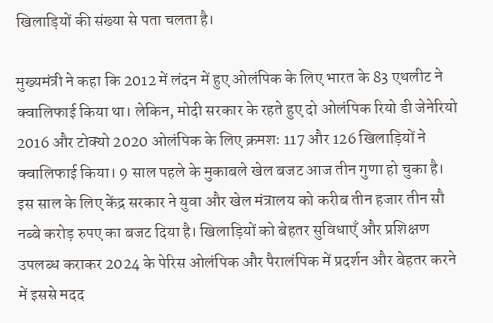खिलाड़ियों की संख्या से पता चलता है।

मुख्यमंत्री ने कहा कि 2012 में लंदन में हुए ओलंपिक के लिए भारत के 83 एथलीट ने क्वालिफाई किया था। लेकिन, मोदी सरकार के रहते हुए दो ओलंपिक रियो डी जेनेरियो 2016 और टोक्यो 2020 ओलंपिक के लिए क्रमशः 117 और 126 खिलाड़ियों ने क्वालिफाई किया। 9 साल पहले के मुकाबले खेल बजट आज तीन गुणा हो चुका है। इस साल के लिए केंद्र सरकार ने युवा और खेल मंत्रालय को करीब तीन हजार तीन सौ नब्बे करोड़ रुपए का बजट दिया है। खिलाड़ियों को बेहतर सुविधाएँ और प्रशिक्षण उपलब्ध कराकर 2024 के पेरिस ओलंपिक और पैरालंपिक में प्रदर्शन और बेहतर करने में इससे मदद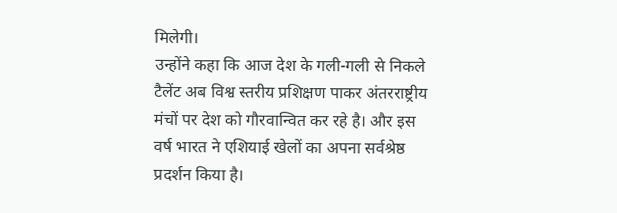मिलेगी।
उन्होंने कहा कि आज देश के गली-गली से निकले टैलेंट अब विश्व स्तरीय प्रशिक्षण पाकर अंतरराष्ट्रीय मंचों पर देश को गौरवान्वित कर रहे है। और इस वर्ष भारत ने एशियाई खेलों का अपना सर्वश्रेष्ठ प्रदर्शन किया है।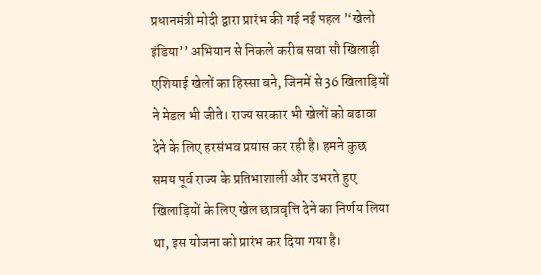प्रधानमंत्री मोदी द्वारा प्रारंभ की गई नई पहल ’‘खेलो इंडिया’’ अभियान से निकले करीब सवा सौ खिलाड़ी एशियाई खेलों का हिस्सा बने, जिनमें से 36 खिलाड़ियों ने मेडल भी जीते। राज्य सरकार भी खेलों को बढावा देने के लिए हरसंभव प्रयास कर रही है। हमने कुछ समय पूर्व राज्य के प्रतिभाशाली और उभरते हुए खिलाड़ियों के लिए खेल छात्रवृत्ति देने का निर्णय लिया था, इस योजना को प्रारंभ कर दिया गया है।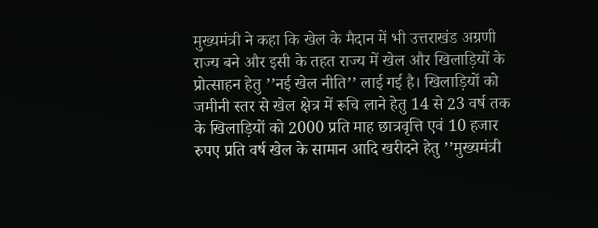मुख्यमंत्री ने कहा कि खेल के मैदान में भी उत्तराखंड अग्रणी राज्य बने और इसी के तहत राज्य में खेल और खिलाड़ियों के प्रोत्साहन हेतु ’’नई खेल नीति’’ लाई गई है। खिलाड़ियों को जमीनी स्तर से खेल क्षेत्र में रूचि लाने हेतु 14 से 23 वर्ष तक के खिलाड़ियों को 2000 प्रति माह छात्रवृत्ति एवं 10 हजार रुपए प्रति वर्ष खेल के सामान आदि खरीदने हेतु ’’मुख्यमंत्री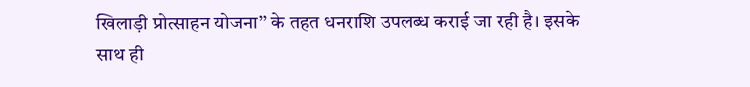खिलाड़ी प्रोत्साहन योजना’’ के तहत धनराशि उपलब्ध कराई जा रही है। इसके साथ ही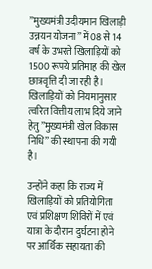’’मुख्यमंत्री उदीयमान खिलाड़ी उन्नयन योजना’’ में 08 से 14 वर्ष के उभरते खिलाड़ियों को 1500 रूपये प्रतिमाह की खेल छात्रवृत्ति दी जा रही है। खिलाड़ियों को नियमानुसार त्वरित वित्तीय लाभ दिये जाने हेतु ’’मुख्यमंत्री खेल विकास निधि’’ की स्थापना की गयी है।

उन्होंने कहा कि राज्य में खिलाड़ियों को प्रतियोगिता एवं प्रशिक्षण शिविरों में एवं यात्रा के दौरान दुर्घटना होने पर आर्थिक सहायता की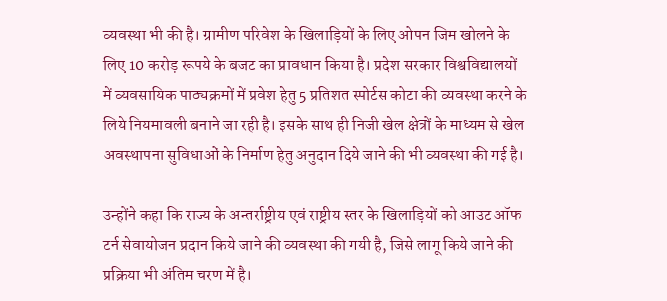व्यवस्था भी की है। ग्रामीण परिवेश के खिलाड़ियों के लिए ओपन जिम खोलने के लिए 10 करोड़ रूपये के बजट का प्रावधान किया है। प्रदेश सरकार विश्वविद्यालयों में व्यवसायिक पाठ्यक्रमों में प्रवेश हेतु 5 प्रतिशत स्पोर्टस कोटा की व्यवस्था करने के लिये नियमावली बनाने जा रही है। इसके साथ ही निजी खेल क्षेत्रों के माध्यम से खेल अवस्थापना सुविधाओं के निर्माण हेतु अनुदान दिये जाने की भी व्यवस्था की गई है।

उन्होंने कहा कि राज्य के अन्तर्राष्ट्रीय एवं राष्ट्रीय स्तर के खिलाड़ियों को आउट ऑफ टर्न सेवायोजन प्रदान किये जाने की व्यवस्था की गयी है, जिसे लागू किये जाने की प्रक्रिया भी अंतिम चरण में है।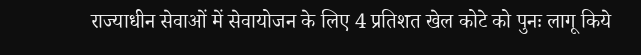राज्याधीन सेवाओं में सेवायोजन के लिए 4 प्रतिशत खेल कोटे को पुनः लागू किये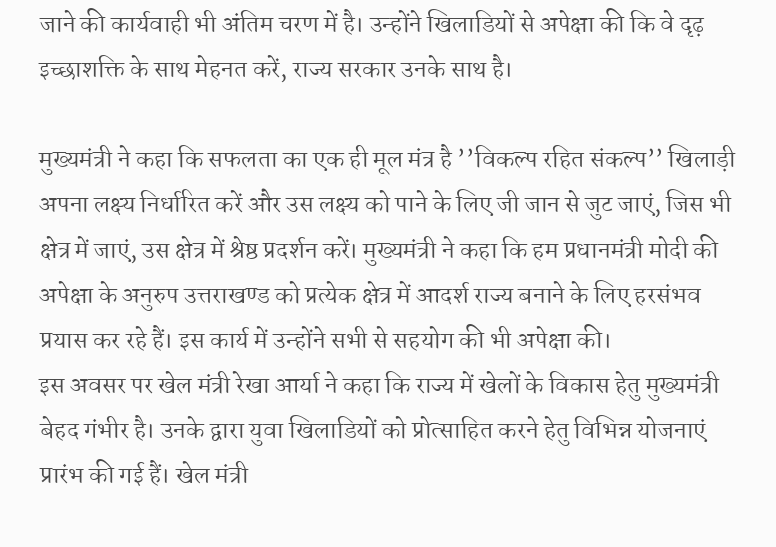जाने की कार्यवाही भी अंतिम चरण में है। उन्होंने खिलाडियों से अपेक्षा की कि वे दृढ़ इच्छाशक्ति के साथ मेहनत करें, राज्य सरकार उनके साथ है।

मुख्यमंत्री ने कहा कि सफलता का एक ही मूल मंत्र है ’’विकल्प रहित संकल्प’’ खिलाड़ी अपना लक्ष्य निर्धारित करें और उस लक्ष्य को पाने के लिए जी जान से जुट जाएं, जिस भी क्षेत्र में जाएं, उस क्षेत्र में श्रेष्ठ प्रदर्शन करें। मुख्यमंत्री ने कहा कि हम प्रधानमंत्री मोदी की अपेक्षा के अनुरुप उत्तराखण्ड को प्रत्येक क्षेत्र में आदर्श राज्य बनाने के लिए हरसंभव प्रयास कर रहे हैं। इस कार्य में उन्होंने सभी से सहयोग की भी अपेक्षा की।
इस अवसर पर खेल मंत्री रेखा आर्या ने कहा कि राज्य में खेलों के विकास हेतु मुख्यमंत्री बेहद गंभीर है। उनके द्वारा युवा खिलाडियों को प्रोत्साहित करने हेतु विभिन्न योजनाएं प्रारंभ की गई हैं। खेल मंत्री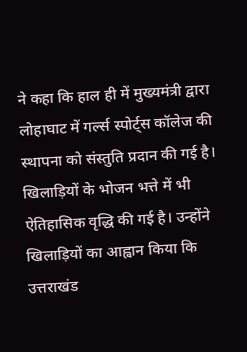ने कहा कि हाल ही में मुख्यमंत्री द्वारा लोहाघाट में गर्ल्स स्पोर्ट्स कॉलेज की स्थापना को संस्तुति प्रदान की गई है। खिलाड़ियों के भोजन भत्ते में भी ऐतिहासिक वृद्धि की गई है। उन्होंने खिलाड़ियों का आह्वान किया कि उत्तराखंड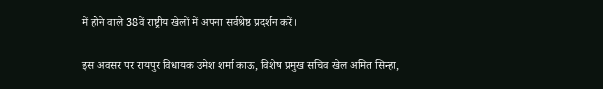में होने वाले 38वें राष्ट्रीय खेलों में अपना सर्वश्रेष्ठ प्रदर्शन करें।

इस अवसर पर रायपुर विधायक उमेश शर्मा काऊ, विशेष प्रमुख सचिव खेल अमित सिन्हा,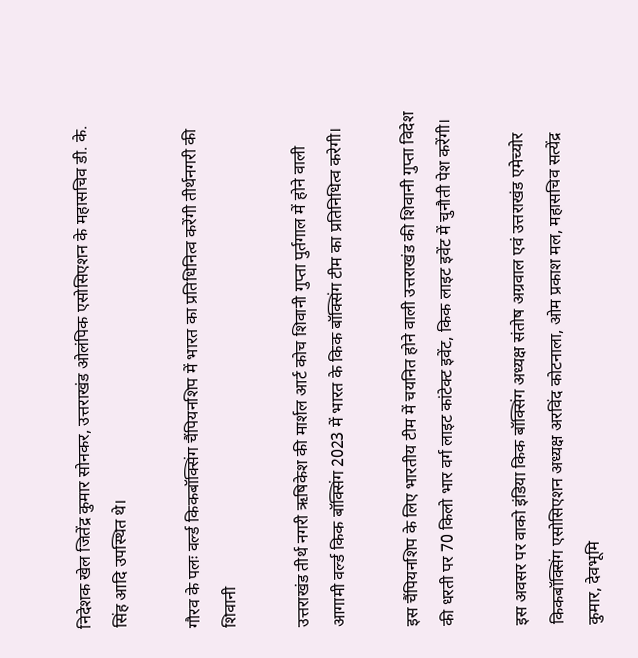निदेशक खेल जितेंद्र कुमार सोनकर, उत्तराखंड ओलंपिक एसोसिएशन के महासचिव डी. के. सिंह आदि उपस्थित थे।

गौरव के पलः वर्ल्ड किकबॉक्सिंग चैंपियनशिप में भारत का प्रतिधिनित्व करेंगी तीर्थनगरी की शिवानी

उत्तराखंड तीर्थ नगरी ऋषिकेश की मार्शल आर्ट कोच शिवानी गुप्ता पुर्तगाल में होने वाली आगामी वर्ल्ड किक बॉक्सिंग 2023 में भारत के किक बॉक्सिंग टीम का प्रतिनिधित्व करेगी।

इस चैंपियनशिप के लिए भारतीय टीम में चयनित होने वाली उत्तराखंड की शिवानी गुप्ता विदेश की धरती पर 70 किलो भार वर्ग लाइट कांटेक्ट इवेंट, किक लाइट इवेंट में चुनौती पेश करेंगी।

इस अवसर पर वाको इंडिया किक बॉक्सिंग अध्यक्ष संतोष अग्रवाल एवं उत्तराखंड एमेच्योर किकबॉक्सिंग एसोसिएशन अध्यक्ष अरविंद कोटनाला, ओम प्रकाश मल, महासचिव सत्येंद्र कुमार, देवभूमि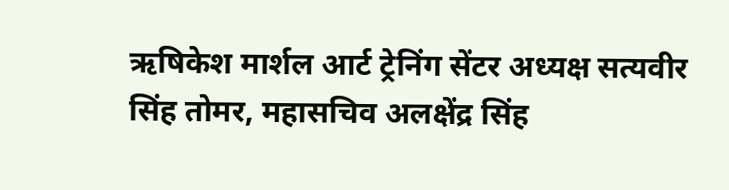ऋषिकेश मार्शल आर्ट ट्रेनिंग सेंटर अध्यक्ष सत्यवीर सिंह तोमर, महासचिव अलक्षेंद्र सिंह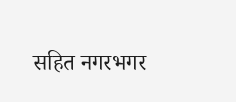सहित नगरभगर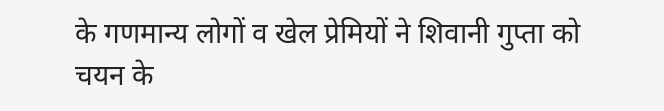के गणमान्य लोगों व खेल प्रेमियों ने शिवानी गुप्ता को चयन के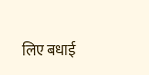लिए बधाई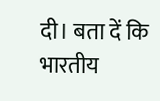दी। बता दें कि भारतीय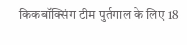किकबॉक्सिंग टीम पुर्तगाल के लिए 18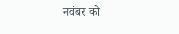नवंबर को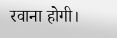रवाना होगी।